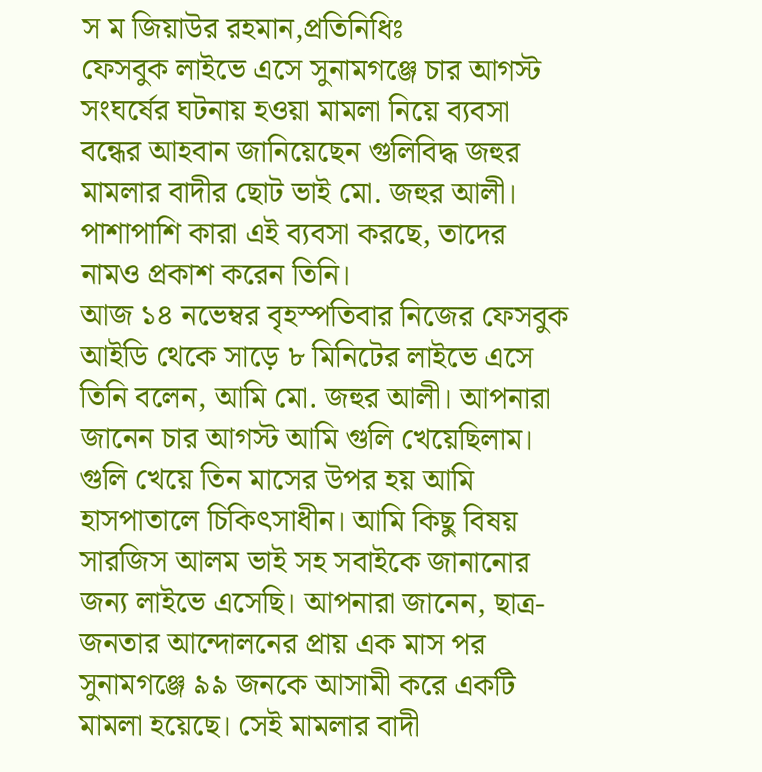স ম জিয়াউর রহমান,প্রতিনিধিঃ
ফেসবুক লাইভে এসে সুনামগঞ্জে চার আগস্ট সংঘর্ষের ঘটনায় হওয়া মামলা নিয়ে ব্যবসা বন্ধের আহবান জানিয়েছেন গুলিবিদ্ধ জহুর মামলার বাদীর ছোট ভাই মো. জহুর আলী। পাশাপাশি কারা এই ব্যবসা করছে, তাদের নামও প্রকাশ করেন তিনি।
আজ ১৪ নভেম্বর বৃহস্পতিবার নিজের ফেসবুক আইডি থেকে সাড়ে ৮ মিনিটের লাইভে এসে তিনি বলেন, আমি মো. জহুর আলী। আপনারা জানেন চার আগস্ট আমি গুলি খেয়েছিলাম। গুলি খেয়ে তিন মাসের উপর হয় আমি হাসপাতালে চিকিৎসাধীন। আমি কিছু বিষয় সারজিস আলম ভাই সহ সবাইকে জানানোর জন্য লাইভে এসেছি। আপনারা জানেন, ছাত্র-জনতার আন্দোলনের প্রায় এক মাস পর সুনামগঞ্জে ৯৯ জনকে আসামী করে একটি মামলা হয়েছে। সেই মামলার বাদী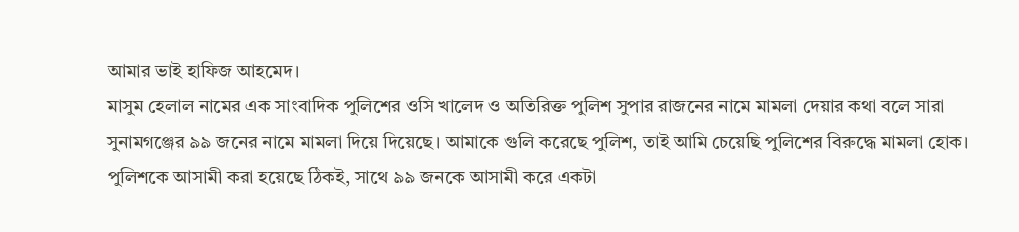আমার ভাই হাফিজ আহমেদ।
মাসুম হেলাল নামের এক সাংবাদিক পুলিশের ওসি খালেদ ও অতিরিক্ত পুলিশ সুপার রাজনের নামে মামলা দেয়ার কথা বলে সারা সুনামগঞ্জের ৯৯ জনের নামে মামলা দিয়ে দিয়েছে। আমাকে গুলি করেছে পুলিশ, তাই আমি চেয়েছি পুলিশের বিরুদ্ধে মামলা হোক। পুলিশকে আসামী করা হয়েছে ঠিকই, সাথে ৯৯ জনকে আসামী করে একটা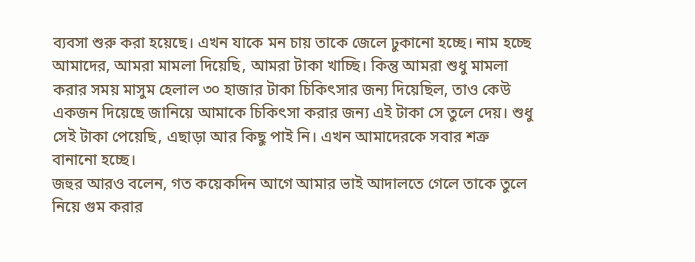ব্যবসা শুরু করা হয়েছে। এখন যাকে মন চায় তাকে জেলে ঢুকানো হচ্ছে। নাম হচ্ছে আমাদের, আমরা মামলা দিয়েছি, আমরা টাকা খাচ্ছি। কিন্তু আমরা শুধু মামলা করার সময় মাসুম হেলাল ৩০ হাজার টাকা চিকিৎসার জন্য দিয়েছিল, তাও কেউ একজন দিয়েছে জানিয়ে আমাকে চিকিৎসা করার জন্য এই টাকা সে তুলে দেয়। শুধু সেই টাকা পেয়েছি, এছাড়া আর কিছু পাই নি। এখন আমাদেরকে সবার শত্রু বানানো হচ্ছে।
জহুর আরও বলেন, গত কয়েকদিন আগে আমার ভাই আদালতে গেলে তাকে তুলে নিয়ে গুম করার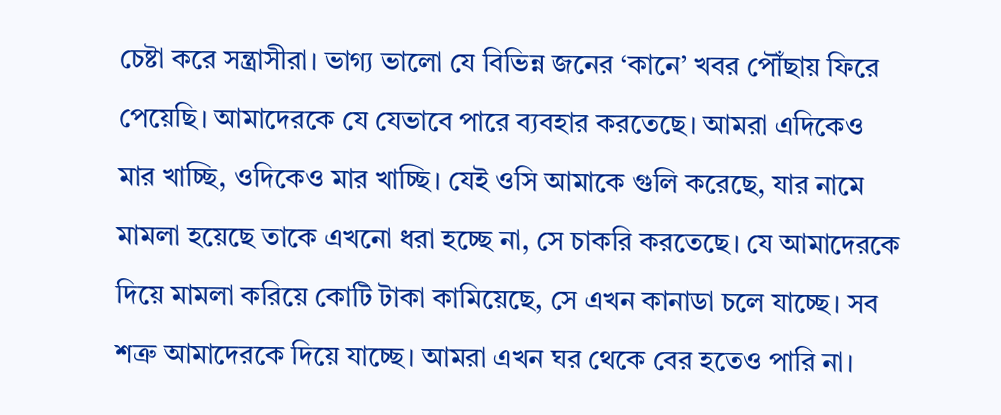চেষ্টা করে সন্ত্রাসীরা। ভাগ্য ভালো যে বিভিন্ন জনের ‘কানে’ খবর পৌঁছায় ফিরে পেয়েছি। আমাদেরকে যে যেভাবে পারে ব্যবহার করতেছে। আমরা এদিকেও মার খাচ্ছি, ওদিকেও মার খাচ্ছি। যেই ওসি আমাকে গুলি করেছে, যার নামে মামলা হয়েছে তাকে এখনো ধরা হচ্ছে না, সে চাকরি করতেছে। যে আমাদেরকে দিয়ে মামলা করিয়ে কোটি টাকা কামিয়েছে, সে এখন কানাডা চলে যাচ্ছে। সব শত্রু আমাদেরকে দিয়ে যাচ্ছে। আমরা এখন ঘর থেকে বের হতেও পারি না।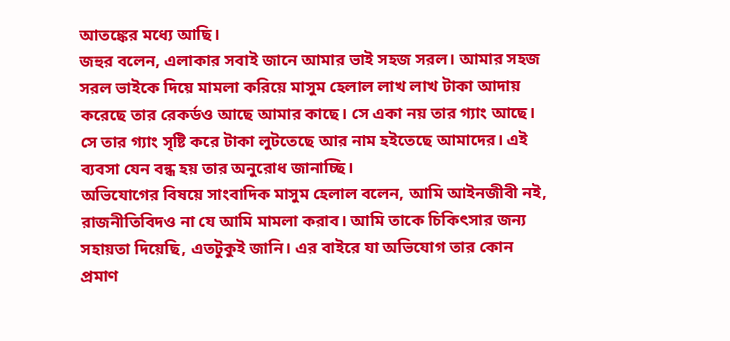আতঙ্কের মধ্যে আছি।
জহুর বলেন, এলাকার সবাই জানে আমার ভাই সহজ সরল। আমার সহজ সরল ভাইকে দিয়ে মামলা করিয়ে মাসুম হেলাল লাখ লাখ টাকা আদায় করেছে তার রেকর্ডও আছে আমার কাছে। সে একা নয় তার গ্যাং আছে। সে তার গ্যাং সৃষ্টি করে টাকা লুটতেছে আর নাম হইতেছে আমাদের। এই ব্যবসা যেন বন্ধ হয় তার অনুরোধ জানাচ্ছি।
অভিযোগের বিষয়ে সাংবাদিক মাসুম হেলাল বলেন, আমি আইনজীবী নই, রাজনীতিবিদও না যে আমি মামলা করাব। আমি তাকে চিকিৎসার জন্য সহায়তা দিয়েছি, এতটুকুই জানি। এর বাইরে যা অভিযোগ তার কোন প্রমাণ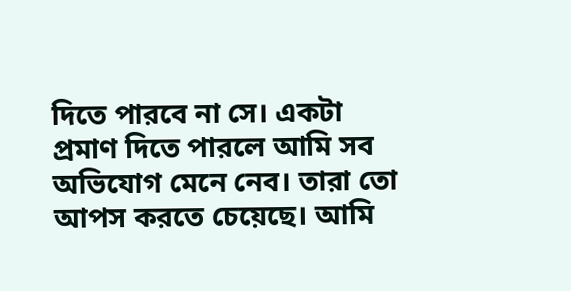দিতে পারবে না সে। একটা প্রমাণ দিতে পারলে আমি সব অভিযোগ মেনে নেব। তারা তো আপস করতে চেয়েছে। আমি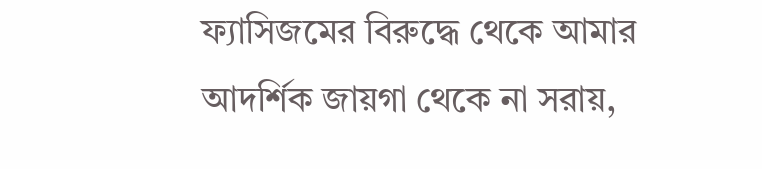ফ্যাসিজমের বিরুদ্ধে থেকে আমার আদর্শিক জায়গা থেকে না সরায়,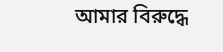আমার বিরুদ্ধে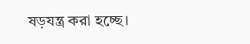ষড়যন্ত্র করা হচ্ছে।